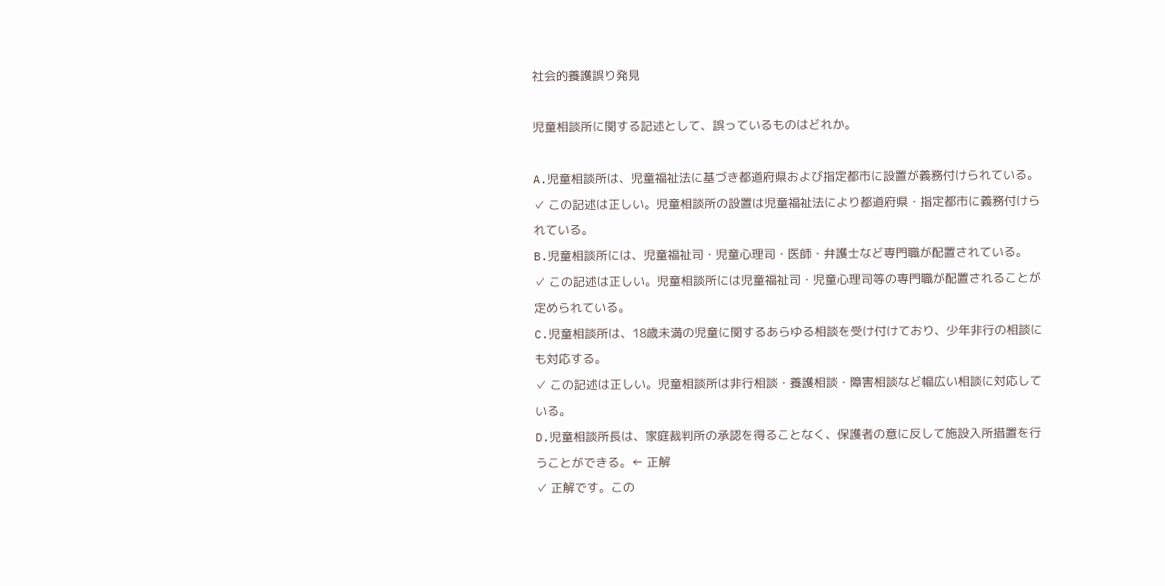社会的養護誤り発見

児童相談所に関する記述として、誤っているものはどれか。

A.児童相談所は、児童福祉法に基づき都道府県および指定都市に設置が義務付けられている。
✓ この記述は正しい。児童相談所の設置は児童福祉法により都道府県・指定都市に義務付けられている。
B.児童相談所には、児童福祉司・児童心理司・医師・弁護士など専門職が配置されている。
✓ この記述は正しい。児童相談所には児童福祉司・児童心理司等の専門職が配置されることが定められている。
C.児童相談所は、18歳未満の児童に関するあらゆる相談を受け付けており、少年非行の相談にも対応する。
✓ この記述は正しい。児童相談所は非行相談・養護相談・障害相談など幅広い相談に対応している。
D.児童相談所長は、家庭裁判所の承認を得ることなく、保護者の意に反して施設入所措置を行うことができる。← 正解
✓ 正解です。この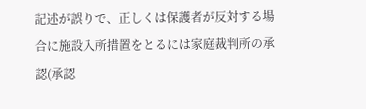記述が誤りで、正しくは保護者が反対する場合に施設入所措置をとるには家庭裁判所の承認(承認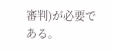審判)が必要である。